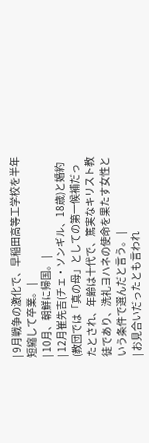| 9月戦争の激化で、早稲田高等工学校を半年短縮して卒業。 |
| 10月、朝鮮に帰国。 |
| 12月崔先吉(チェ・ソンギル、18歳)と婚約(教団では「真の母」としての第一候補だったとされ、年齢は十代で、篤実なキリスト教徒であり、洗礼ヨハネの使命を果たす女性という条件で選んだと言う。 |
| お見合いだったとも言われ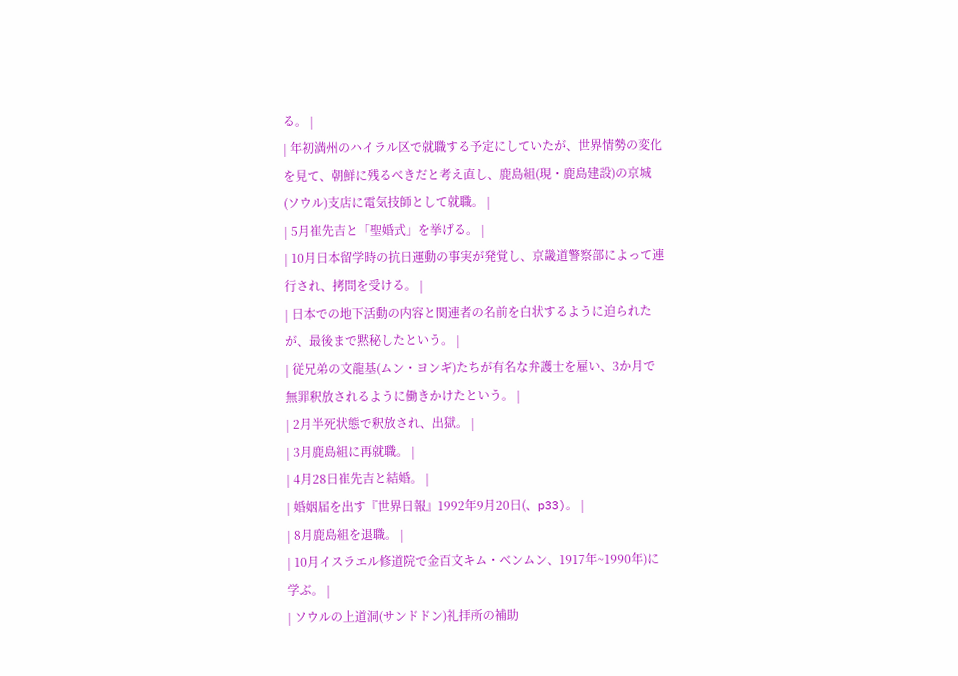る。 |
| 年初満州のハイラル区で就職する予定にしていたが、世界情勢の変化を見て、朝鮮に残るべきだと考え直し、鹿島組(現・鹿島建設)の京城(ソウル)支店に電気技師として就職。 |
| 5月崔先吉と「聖婚式」を挙げる。 |
| 10月日本留学時の抗日運動の事実が発覚し、京畿道警察部によって連行され、拷問を受ける。 |
| 日本での地下活動の内容と関連者の名前を白状するように迫られたが、最後まで黙秘したという。 |
| 従兄弟の文龍基(ムン・ヨンギ)たちが有名な弁護士を雇い、3か月で無罪釈放されるように働きかけたという。 |
| 2月半死状態で釈放され、出獄。 |
| 3月鹿島組に再就職。 |
| 4月28日崔先吉と結婚。 |
| 婚姻届を出す『世界日報』1992年9月20日(、p33)。 |
| 8月鹿島組を退職。 |
| 10月イスラエル修道院で金百文キム・ベンムン、1917年~1990年)に学ぶ。 |
| ソウルの上道洞(サンドドン)礼拝所の補助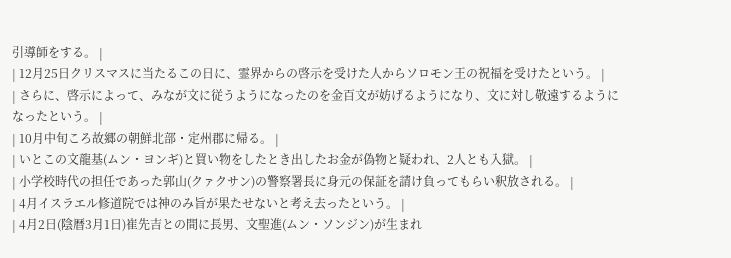引導師をする。 |
| 12月25日クリスマスに当たるこの日に、霊界からの啓示を受けた人からソロモン王の祝福を受けたという。 |
| さらに、啓示によって、みなが文に従うようになったのを金百文が妨げるようになり、文に対し敬遠するようになったという。 |
| 10月中旬ころ故郷の朝鮮北部・定州郡に帰る。 |
| いとこの文龍基(ムン・ヨンギ)と買い物をしたとき出したお金が偽物と疑われ、2人とも入獄。 |
| 小学校時代の担任であった郭山(クァクサン)の警察署長に身元の保証を請け負ってもらい釈放される。 |
| 4月イスラエル修道院では神のみ旨が果たせないと考え去ったという。 |
| 4月2日(陰暦3月1日)崔先吉との間に長男、文聖進(ムン・ソンジン)が生まれ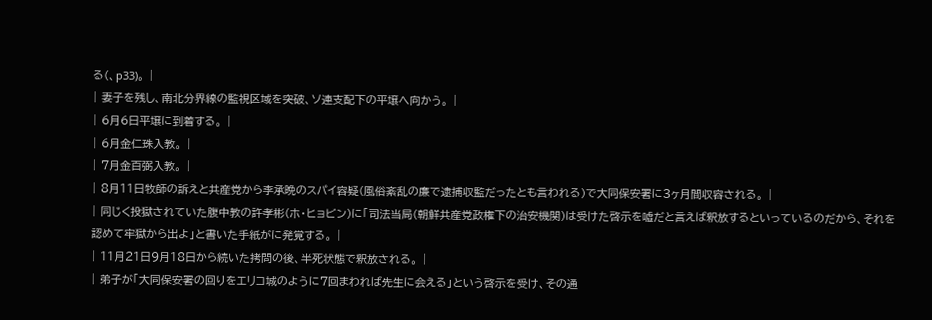る(、p33)。 |
| 妻子を残し、南北分界線の監視区域を突破、ソ連支配下の平壌へ向かう。 |
| 6月6日平壌に到着する。 |
| 6月金仁珠入教。 |
| 7月金百弼入教。 |
| 8月11日牧師の訴えと共産党から李承晩のスパイ容疑(風俗紊乱の廉で逮捕収監だったとも言われる)で大同保安署に3ヶ月間収容される。 |
| 同じく投獄されていた腹中教の許孝彬(ホ・ヒョビン)に「司法当局(朝鮮共産党政権下の治安機関)は受けた啓示を嘘だと言えば釈放するといっているのだから、それを認めて牢獄から出よ」と書いた手紙がに発覚する。 |
| 11月21日9月18日から続いた拷問の後、半死状態で釈放される。 |
| 弟子が「大同保安署の回りをエリコ城のように7回まわれば先生に会える」という啓示を受け、その通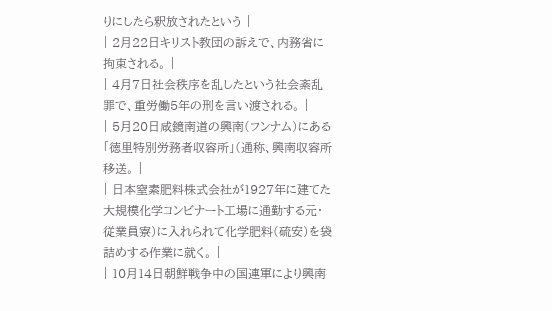りにしたら釈放されたという |
| 2月22日キリスト教団の訴えで、内務省に拘束される。 |
| 4月7日社会秩序を乱したという社会紊乱罪で、重労働5年の刑を言い渡される。 |
| 5月20日咸鏡南道の興南(フンナム)にある「徳里特別労務者収容所」(通称、興南収容所移送。 |
| 日本窒素肥料株式会社が1927年に建てた大規模化学コンビナート工場に通勤する元・従業員寮)に入れられて化学肥料(硫安)を袋詰めする作業に就く。 |
| 10月14日朝鮮戦争中の国連軍により興南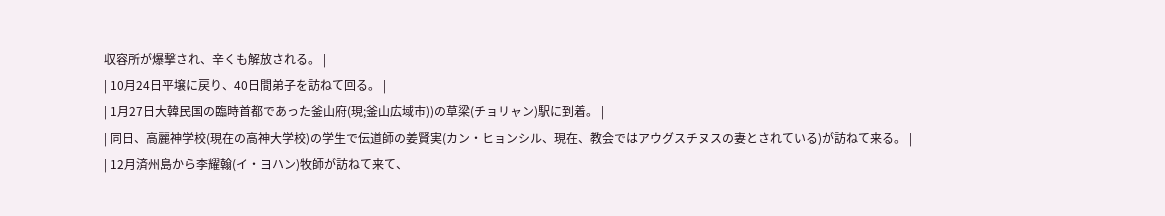収容所が爆撃され、辛くも解放される。 |
| 10月24日平壌に戻り、40日間弟子を訪ねて回る。 |
| 1月27日大韓民国の臨時首都であった釜山府(現;釜山広域市))の草梁(チョリャン)駅に到着。 |
| 同日、高麗神学校(現在の高神大学校)の学生で伝道師の姜賢実(カン・ヒョンシル、現在、教会ではアウグスチヌスの妻とされている)が訪ねて来る。 |
| 12月済州島から李耀翰(イ・ヨハン)牧師が訪ねて来て、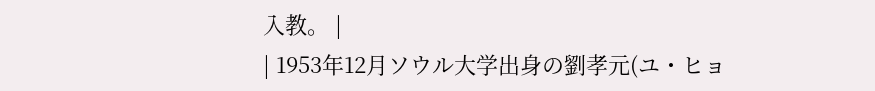入教。 |
| 1953年12月ソウル大学出身の劉孝元(ユ・ヒョ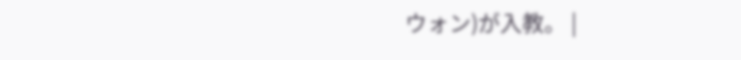ウォン)が入教。 |